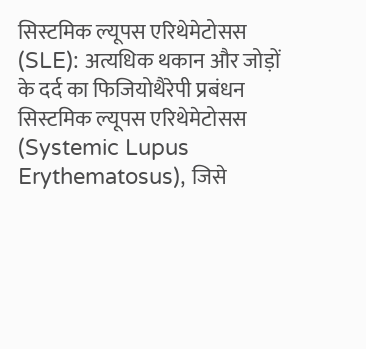सिस्टमिक ल्यूपस एरिथेमेटोसस (SLE): अत्यधिक थकान और जोड़ों के दर्द का फिजियोथैरेपी प्रबंधन
सिस्टमिक ल्यूपस एरिथेमेटोसस (Systemic Lupus Erythematosus), जिसे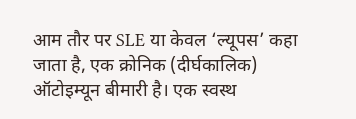आम तौर पर SLE या केवल ‘ल्यूपस’ कहा जाता है, एक क्रोनिक (दीर्घकालिक) ऑटोइम्यून बीमारी है। एक स्वस्थ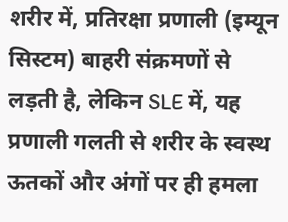शरीर में, प्रतिरक्षा प्रणाली (इम्यून सिस्टम) बाहरी संक्रमणों से लड़ती है, लेकिन SLE में, यह प्रणाली गलती से शरीर के स्वस्थ ऊतकों और अंगों पर ही हमला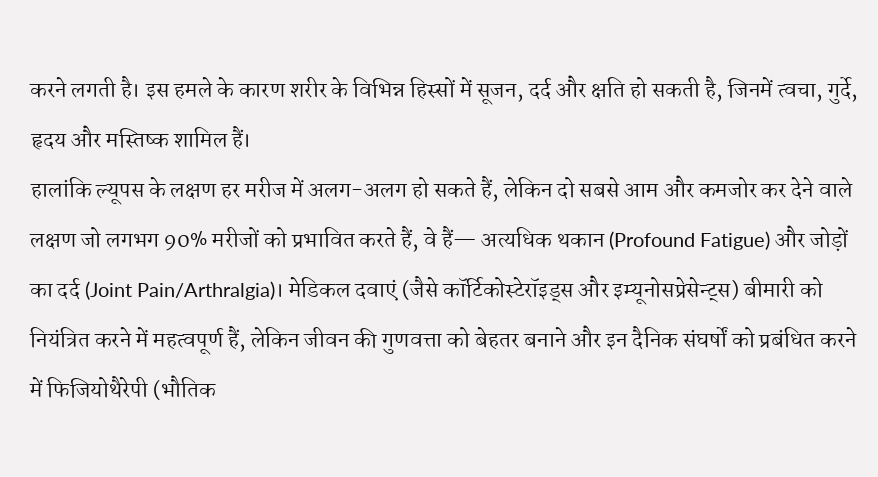करने लगती है। इस हमले के कारण शरीर के विभिन्न हिस्सों में सूजन, दर्द और क्षति हो सकती है, जिनमें त्वचा, गुर्दे, हृदय और मस्तिष्क शामिल हैं।
हालांकि ल्यूपस के लक्षण हर मरीज में अलग-अलग हो सकते हैं, लेकिन दो सबसे आम और कमजोर कर देने वाले लक्षण जो लगभग 90% मरीजों को प्रभावित करते हैं, वे हैं— अत्यधिक थकान (Profound Fatigue) और जोड़ों का दर्द (Joint Pain/Arthralgia)। मेडिकल दवाएं (जैसे कॉर्टिकोस्टेरॉइड्स और इम्यूनोसप्रेसेन्ट्स) बीमारी को नियंत्रित करने में महत्वपूर्ण हैं, लेकिन जीवन की गुणवत्ता को बेहतर बनाने और इन दैनिक संघर्षों को प्रबंधित करने में फिजियोथैरेपी (भौतिक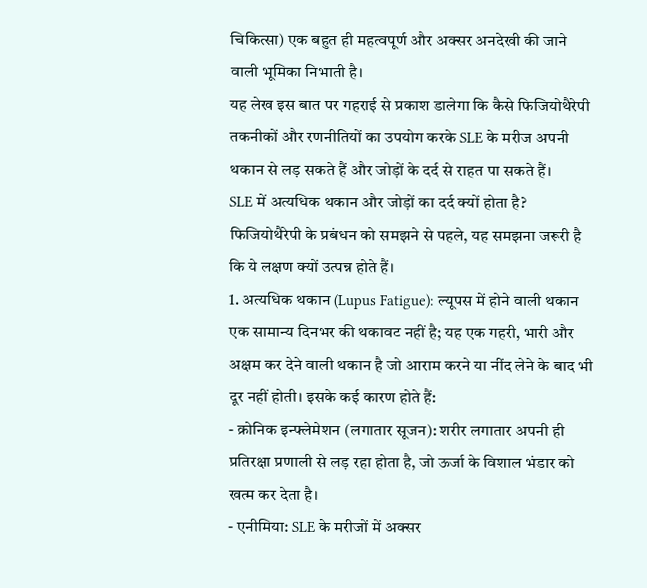चिकित्सा) एक बहुत ही महत्वपूर्ण और अक्सर अनदेखी की जाने वाली भूमिका निभाती है।
यह लेख इस बात पर गहराई से प्रकाश डालेगा कि कैसे फिजियोथैरेपी तकनीकों और रणनीतियों का उपयोग करके SLE के मरीज अपनी थकान से लड़ सकते हैं और जोड़ों के दर्द से राहत पा सकते हैं।
SLE में अत्यधिक थकान और जोड़ों का दर्द क्यों होता है?
फिजियोथैरेपी के प्रबंधन को समझने से पहले, यह समझना जरूरी है कि ये लक्षण क्यों उत्पन्न होते हैं।
1. अत्यधिक थकान (Lupus Fatigue): ल्यूपस में होने वाली थकान एक सामान्य दिनभर की थकावट नहीं है; यह एक गहरी, भारी और अक्षम कर देने वाली थकान है जो आराम करने या नींद लेने के बाद भी दूर नहीं होती। इसके कई कारण होते हैं:
- क्रोनिक इन्फ्लेमेशन (लगातार सूजन): शरीर लगातार अपनी ही प्रतिरक्षा प्रणाली से लड़ रहा होता है, जो ऊर्जा के विशाल भंडार को खत्म कर देता है।
- एनीमिया: SLE के मरीजों में अक्सर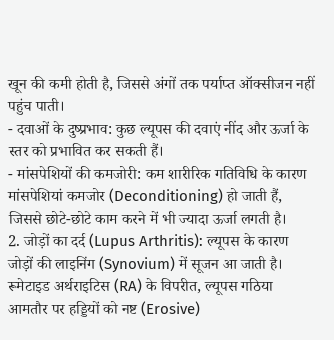खून की कमी होती है, जिससे अंगों तक पर्याप्त ऑक्सीजन नहीं पहुंच पाती।
- दवाओं के दुष्प्रभाव: कुछ ल्यूपस की दवाएं नींद और ऊर्जा के स्तर को प्रभावित कर सकती हैं।
- मांसपेशियों की कमजोरी: कम शारीरिक गतिविधि के कारण मांसपेशियां कमजोर (Deconditioning) हो जाती हैं, जिससे छोटे-छोटे काम करने में भी ज्यादा ऊर्जा लगती है।
2. जोड़ों का दर्द (Lupus Arthritis): ल्यूपस के कारण जोड़ों की लाइनिंग (Synovium) में सूजन आ जाती है। रूमेटाइड अर्थराइटिस (RA) के विपरीत, ल्यूपस गठिया आमतौर पर हड्डियों को नष्ट (Erosive)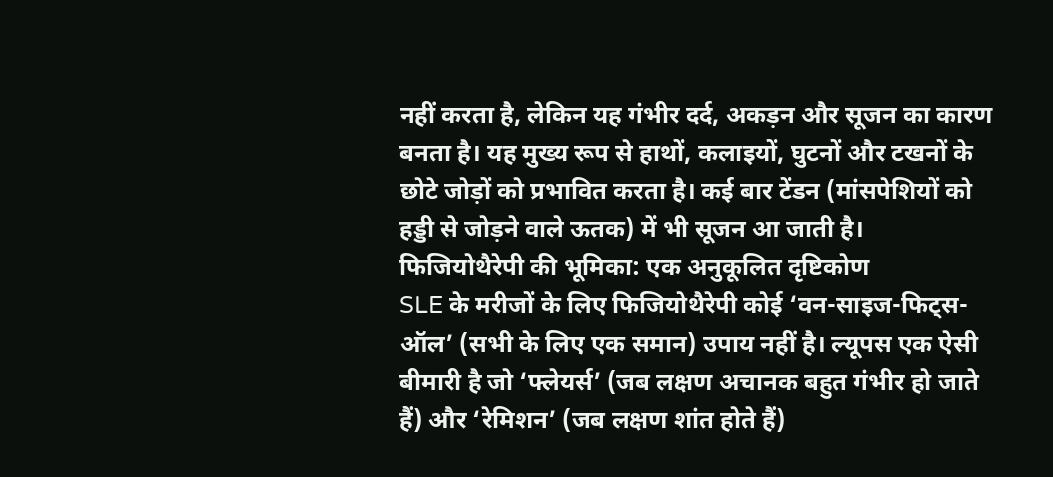नहीं करता है, लेकिन यह गंभीर दर्द, अकड़न और सूजन का कारण बनता है। यह मुख्य रूप से हाथों, कलाइयों, घुटनों और टखनों के छोटे जोड़ों को प्रभावित करता है। कई बार टेंडन (मांसपेशियों को हड्डी से जोड़ने वाले ऊतक) में भी सूजन आ जाती है।
फिजियोथैरेपी की भूमिका: एक अनुकूलित दृष्टिकोण
SLE के मरीजों के लिए फिजियोथैरेपी कोई ‘वन-साइज-फिट्स-ऑल’ (सभी के लिए एक समान) उपाय नहीं है। ल्यूपस एक ऐसी बीमारी है जो ‘फ्लेयर्स’ (जब लक्षण अचानक बहुत गंभीर हो जाते हैं) और ‘रेमिशन’ (जब लक्षण शांत होते हैं)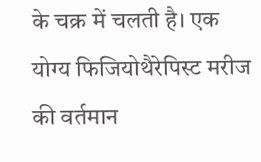के चक्र में चलती है। एक योग्य फिजियोथैरेपिस्ट मरीज की वर्तमान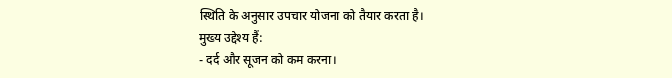स्थिति के अनुसार उपचार योजना को तैयार करता है।
मुख्य उद्देश्य हैं:
- दर्द और सूजन को कम करना।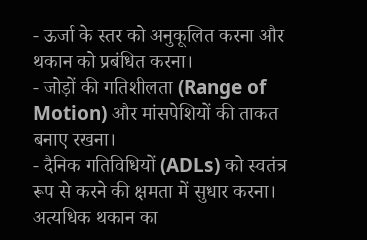- ऊर्जा के स्तर को अनुकूलित करना और थकान को प्रबंधित करना।
- जोड़ों की गतिशीलता (Range of Motion) और मांसपेशियों की ताकत बनाए रखना।
- दैनिक गतिविधियों (ADLs) को स्वतंत्र रूप से करने की क्षमता में सुधार करना।
अत्यधिक थकान का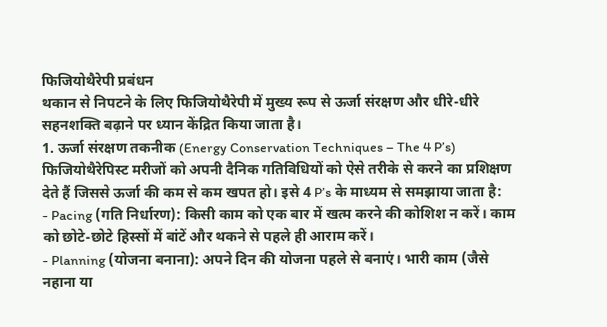फिजियोथैरेपी प्रबंधन
थकान से निपटने के लिए फिजियोथैरेपी में मुख्य रूप से ऊर्जा संरक्षण और धीरे-धीरे सहनशक्ति बढ़ाने पर ध्यान केंद्रित किया जाता है।
1. ऊर्जा संरक्षण तकनीक (Energy Conservation Techniques – The 4 P’s)
फिजियोथैरेपिस्ट मरीजों को अपनी दैनिक गतिविधियों को ऐसे तरीके से करने का प्रशिक्षण देते हैं जिससे ऊर्जा की कम से कम खपत हो। इसे 4 P’s के माध्यम से समझाया जाता है:
- Pacing (गति निर्धारण): किसी काम को एक बार में खत्म करने की कोशिश न करें। काम को छोटे-छोटे हिस्सों में बांटें और थकने से पहले ही आराम करें।
- Planning (योजना बनाना): अपने दिन की योजना पहले से बनाएं। भारी काम (जैसे नहाना या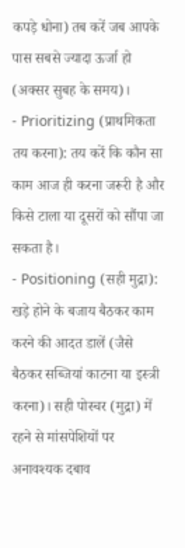कपड़े धोना) तब करें जब आपके पास सबसे ज्यादा ऊर्जा हो (अक्सर सुबह के समय)।
- Prioritizing (प्राथमिकता तय करना): तय करें कि कौन सा काम आज ही करना जरूरी है और किसे टाला या दूसरों को सौंपा जा सकता है।
- Positioning (सही मुद्रा): खड़े होने के बजाय बैठकर काम करने की आदत डालें (जैसे बैठकर सब्जियां काटना या इस्त्री करना)। सही पोस्चर (मुद्रा) में रहने से मांसपेशियों पर अनावश्यक दबाव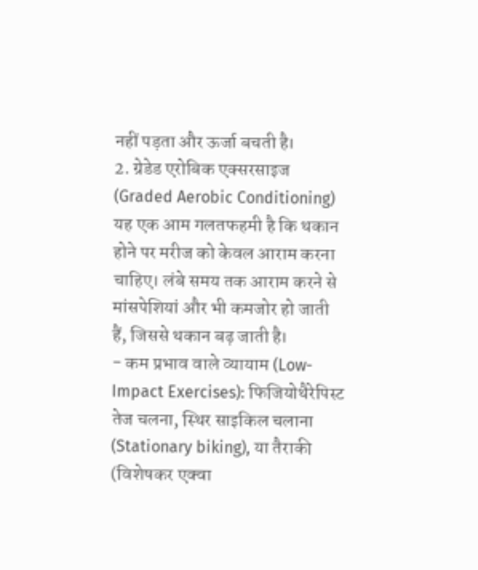नहीं पड़ता और ऊर्जा बचती है।
2. ग्रेडेड एरोबिक एक्सरसाइज (Graded Aerobic Conditioning)
यह एक आम गलतफहमी है कि थकान होने पर मरीज को केवल आराम करना चाहिए। लंबे समय तक आराम करने से मांसपेशियां और भी कमजोर हो जाती हैं, जिससे थकान बढ़ जाती है।
- कम प्रभाव वाले व्यायाम (Low-Impact Exercises): फिजियोथैरेपिस्ट तेज चलना, स्थिर साइकिल चलाना (Stationary biking), या तैराकी (विशेषकर एक्वा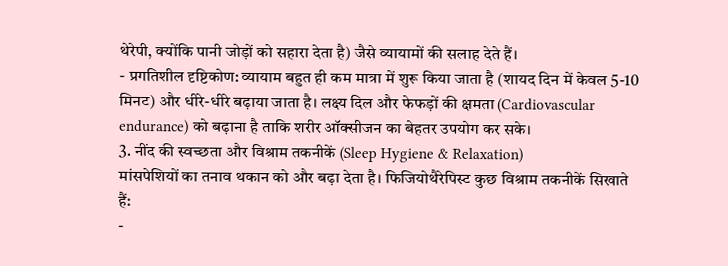थेरेपी, क्योंकि पानी जोड़ों को सहारा देता है) जैसे व्यायामों की सलाह देते हैं।
- प्रगतिशील दृष्टिकोण: व्यायाम बहुत ही कम मात्रा में शुरू किया जाता है (शायद दिन में केवल 5-10 मिनट) और धीरे-धीरे बढ़ाया जाता है। लक्ष्य दिल और फेफड़ों की क्षमता (Cardiovascular endurance) को बढ़ाना है ताकि शरीर ऑक्सीजन का बेहतर उपयोग कर सके।
3. नींद की स्वच्छता और विश्राम तकनीकें (Sleep Hygiene & Relaxation)
मांसपेशियों का तनाव थकान को और बढ़ा देता है। फिजियोथैरेपिस्ट कुछ विश्राम तकनीकें सिखाते हैं:
-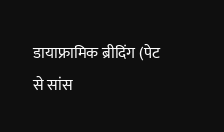डायाफ्रामिक ब्रीदिंग (पेट से सांस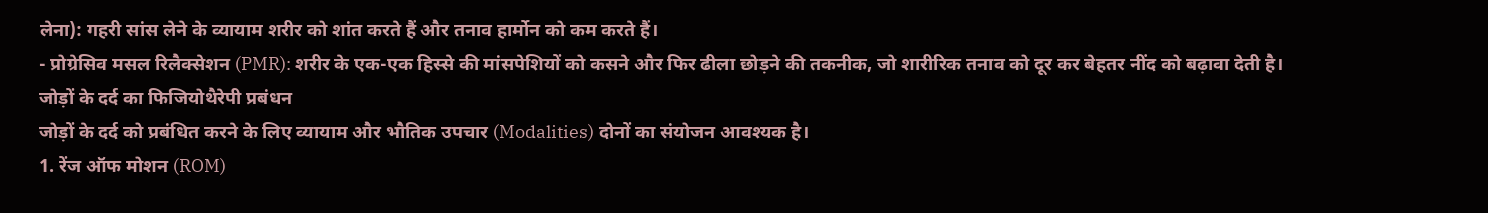लेना): गहरी सांस लेने के व्यायाम शरीर को शांत करते हैं और तनाव हार्मोन को कम करते हैं।
- प्रोग्रेसिव मसल रिलैक्सेशन (PMR): शरीर के एक-एक हिस्से की मांसपेशियों को कसने और फिर ढीला छोड़ने की तकनीक, जो शारीरिक तनाव को दूर कर बेहतर नींद को बढ़ावा देती है।
जोड़ों के दर्द का फिजियोथैरेपी प्रबंधन
जोड़ों के दर्द को प्रबंधित करने के लिए व्यायाम और भौतिक उपचार (Modalities) दोनों का संयोजन आवश्यक है।
1. रेंज ऑफ मोशन (ROM)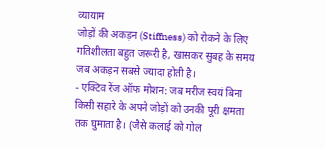व्यायाम
जोड़ों की अकड़न (Stiffness) को रोकने के लिए गतिशीलता बहुत जरूरी है, खासकर सुबह के समय जब अकड़न सबसे ज्यादा होती है।
- एक्टिव रेंज ऑफ मोशन: जब मरीज स्वयं बिना किसी सहारे के अपने जोड़ों को उनकी पूरी क्षमता तक घुमाता है। (जैसे कलाई को गोल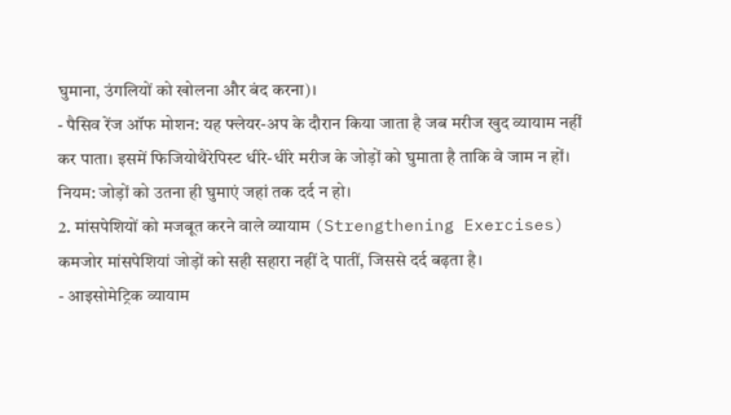घुमाना, उंगलियों को खोलना और बंद करना)।
- पैसिव रेंज ऑफ मोशन: यह फ्लेयर-अप के दौरान किया जाता है जब मरीज खुद व्यायाम नहीं कर पाता। इसमें फिजियोथैरेपिस्ट धीरे-धीरे मरीज के जोड़ों को घुमाता है ताकि वे जाम न हों। नियम: जोड़ों को उतना ही घुमाएं जहां तक दर्द न हो।
2. मांसपेशियों को मजबूत करने वाले व्यायाम (Strengthening Exercises)
कमजोर मांसपेशियां जोड़ों को सही सहारा नहीं दे पातीं, जिससे दर्द बढ़ता है।
- आइसोमेट्रिक व्यायाम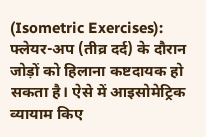(Isometric Exercises): फ्लेयर-अप (तीव्र दर्द) के दौरान जोड़ों को हिलाना कष्टदायक हो सकता है। ऐसे में आइसोमेट्रिक व्यायाम किए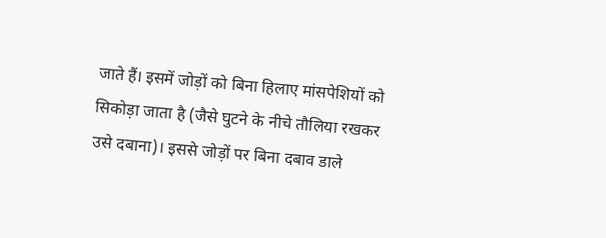जाते हैं। इसमें जोड़ों को बिना हिलाए मांसपेशियों को सिकोड़ा जाता है (जैसे घुटने के नीचे तौलिया रखकर उसे दबाना)। इससे जोड़ों पर बिना दबाव डाले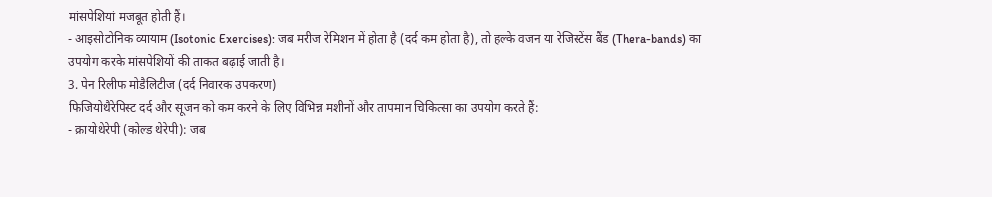मांसपेशियां मजबूत होती हैं।
- आइसोटोनिक व्यायाम (Isotonic Exercises): जब मरीज रेमिशन में होता है (दर्द कम होता है), तो हल्के वजन या रेजिस्टेंस बैंड (Thera-bands) का उपयोग करके मांसपेशियों की ताकत बढ़ाई जाती है।
3. पेन रिलीफ मोडैलिटीज (दर्द निवारक उपकरण)
फिजियोथैरेपिस्ट दर्द और सूजन को कम करने के लिए विभिन्न मशीनों और तापमान चिकित्सा का उपयोग करते हैं:
- क्रायोथेरेपी (कोल्ड थेरेपी): जब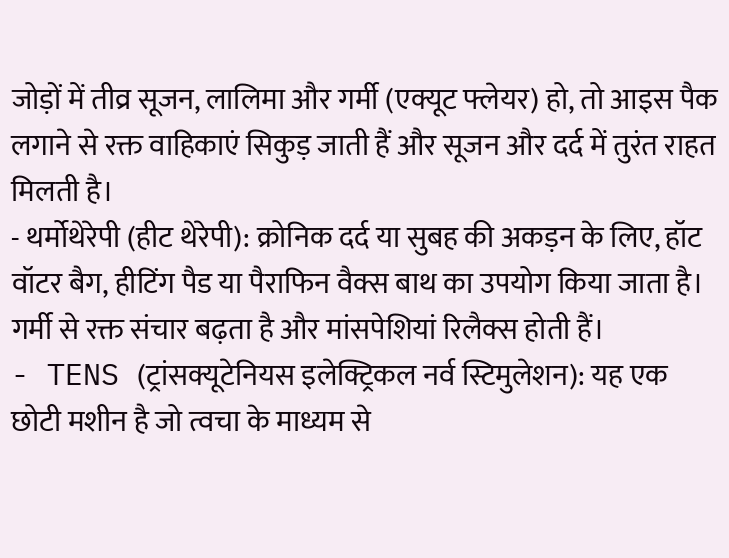जोड़ों में तीव्र सूजन, लालिमा और गर्मी (एक्यूट फ्लेयर) हो, तो आइस पैक लगाने से रक्त वाहिकाएं सिकुड़ जाती हैं और सूजन और दर्द में तुरंत राहत मिलती है।
- थर्मोथेरेपी (हीट थेरेपी): क्रोनिक दर्द या सुबह की अकड़न के लिए, हॉट वॉटर बैग, हीटिंग पैड या पैराफिन वैक्स बाथ का उपयोग किया जाता है। गर्मी से रक्त संचार बढ़ता है और मांसपेशियां रिलैक्स होती हैं।
- TENS (ट्रांसक्यूटेनियस इलेक्ट्रिकल नर्व स्टिमुलेशन): यह एक छोटी मशीन है जो त्वचा के माध्यम से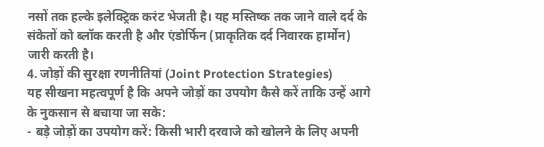नसों तक हल्के इलेक्ट्रिक करंट भेजती है। यह मस्तिष्क तक जाने वाले दर्द के संकेतों को ब्लॉक करती है और एंडोर्फिन (प्राकृतिक दर्द निवारक हार्मोन) जारी करती है।
4. जोड़ों की सुरक्षा रणनीतियां (Joint Protection Strategies)
यह सीखना महत्वपूर्ण है कि अपने जोड़ों का उपयोग कैसे करें ताकि उन्हें आगे के नुकसान से बचाया जा सके:
- बड़े जोड़ों का उपयोग करें: किसी भारी दरवाजे को खोलने के लिए अपनी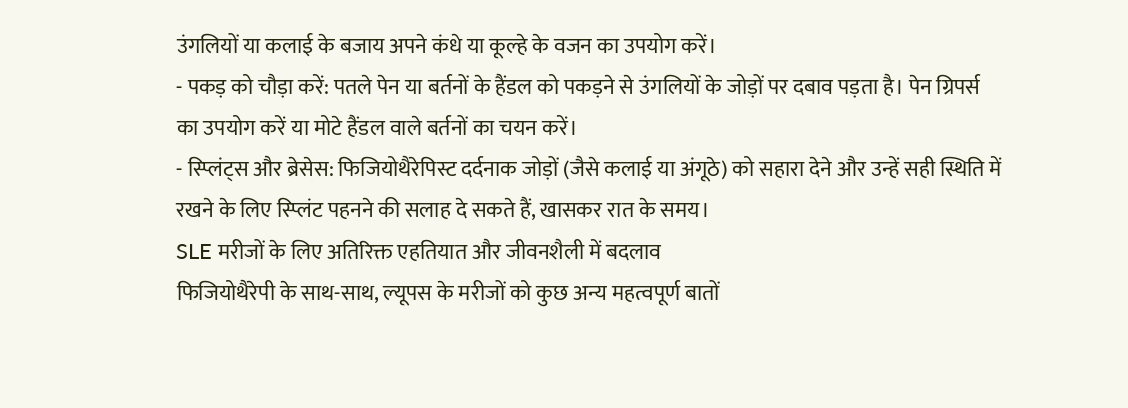उंगलियों या कलाई के बजाय अपने कंधे या कूल्हे के वजन का उपयोग करें।
- पकड़ को चौड़ा करें: पतले पेन या बर्तनों के हैंडल को पकड़ने से उंगलियों के जोड़ों पर दबाव पड़ता है। पेन ग्रिपर्स का उपयोग करें या मोटे हैंडल वाले बर्तनों का चयन करें।
- स्प्लिंट्स और ब्रेसेस: फिजियोथैरेपिस्ट दर्दनाक जोड़ों (जैसे कलाई या अंगूठे) को सहारा देने और उन्हें सही स्थिति में रखने के लिए स्प्लिंट पहनने की सलाह दे सकते हैं, खासकर रात के समय।
SLE मरीजों के लिए अतिरिक्त एहतियात और जीवनशैली में बदलाव
फिजियोथैरेपी के साथ-साथ, ल्यूपस के मरीजों को कुछ अन्य महत्वपूर्ण बातों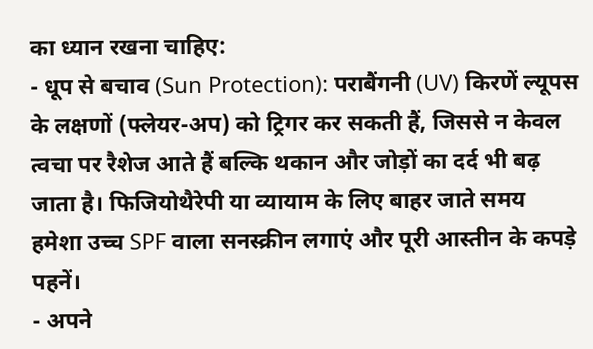का ध्यान रखना चाहिए:
- धूप से बचाव (Sun Protection): पराबैंगनी (UV) किरणें ल्यूपस के लक्षणों (फ्लेयर-अप) को ट्रिगर कर सकती हैं, जिससे न केवल त्वचा पर रैशेज आते हैं बल्कि थकान और जोड़ों का दर्द भी बढ़ जाता है। फिजियोथैरेपी या व्यायाम के लिए बाहर जाते समय हमेशा उच्च SPF वाला सनस्क्रीन लगाएं और पूरी आस्तीन के कपड़े पहनें।
- अपने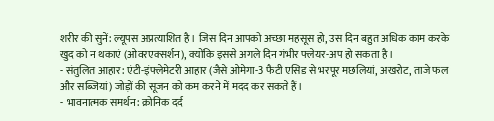शरीर की सुनें: ल्यूपस अप्रत्याशित है। जिस दिन आपको अच्छा महसूस हो, उस दिन बहुत अधिक काम करके खुद को न थकाएं (ओवरएक्सर्शन), क्योंकि इससे अगले दिन गंभीर फ्लेयर-अप हो सकता है।
- संतुलित आहार: एंटी-इंफ्लेमेटरी आहार (जैसे ओमेगा-3 फैटी एसिड से भरपूर मछलियां, अखरोट, ताजे फल और सब्जियां) जोड़ों की सूजन को कम करने में मदद कर सकते हैं।
- भावनात्मक समर्थन: क्रोनिक दर्द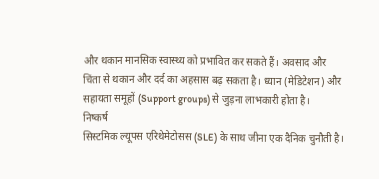और थकान मानसिक स्वास्थ्य को प्रभावित कर सकते हैं। अवसाद और चिंता से थकान और दर्द का अहसास बढ़ सकता है। ध्यान (मेडिटेशन) और सहायता समूहों (Support groups) से जुड़ना लाभकारी होता है।
निष्कर्ष
सिस्टमिक ल्यूपस एरिथेमेटोसस (SLE) के साथ जीना एक दैनिक चुनौती है।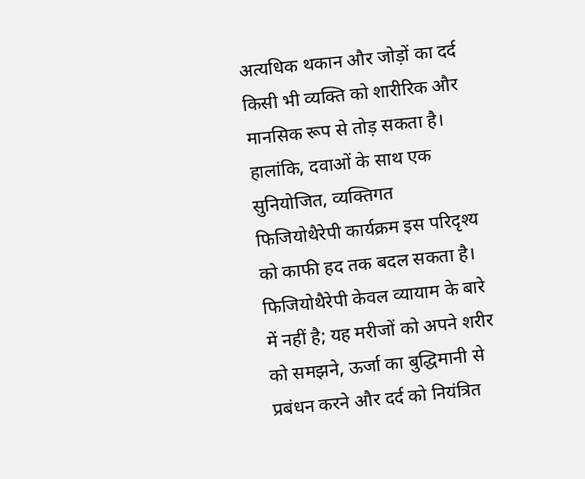अत्यधिक थकान और जोड़ों का दर्द किसी भी व्यक्ति को शारीरिक और मानसिक रूप से तोड़ सकता है। हालांकि, दवाओं के साथ एक सुनियोजित, व्यक्तिगत फिजियोथैरेपी कार्यक्रम इस परिदृश्य को काफी हद तक बदल सकता है।
फिजियोथैरेपी केवल व्यायाम के बारे में नहीं है; यह मरीजों को अपने शरीर को समझने, ऊर्जा का बुद्धिमानी से प्रबंधन करने और दर्द को नियंत्रित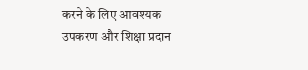करने के लिए आवश्यक उपकरण और शिक्षा प्रदान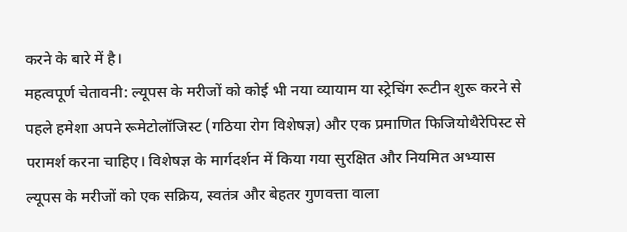करने के बारे में है।
महत्वपूर्ण चेतावनी: ल्यूपस के मरीजों को कोई भी नया व्यायाम या स्ट्रेचिंग रूटीन शुरू करने से पहले हमेशा अपने रूमेटोलॉजिस्ट (गठिया रोग विशेषज्ञ) और एक प्रमाणित फिजियोथैरेपिस्ट से परामर्श करना चाहिए। विशेषज्ञ के मार्गदर्शन में किया गया सुरक्षित और नियमित अभ्यास ल्यूपस के मरीजों को एक सक्रिय, स्वतंत्र और बेहतर गुणवत्ता वाला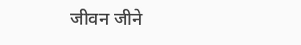जीवन जीने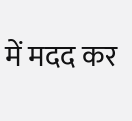में मदद कर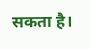सकता है।